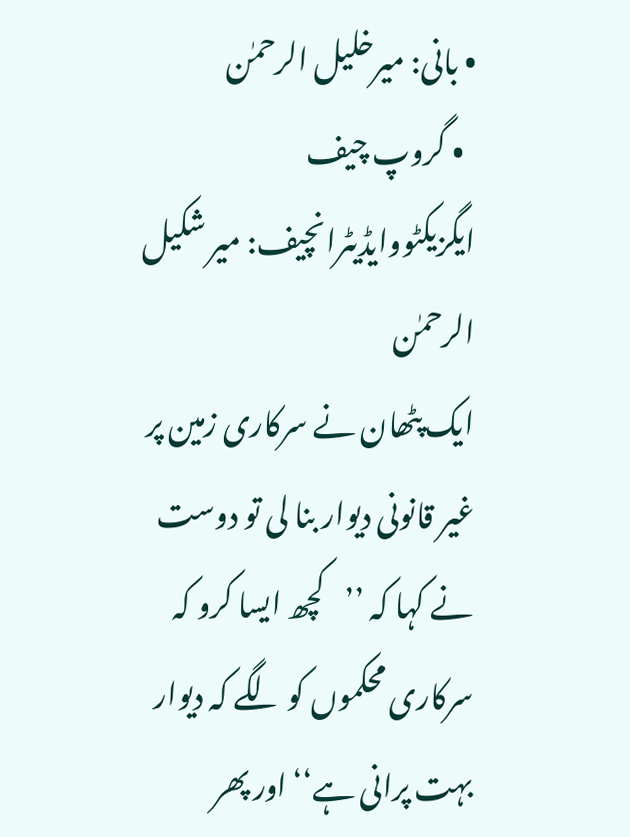• بانی: میرخلیل الرحمٰن
  • گروپ چیف ایگزیکٹووایڈیٹرانچیف: میر شکیل الرحمٰن
ایک پٹھان نے سرکاری زمین پر غیر قانونی دیوار بنا لی تو دوست نے کہا کہ ’’کچھ ایسا کرو کہ سرکاری محکموں کو لگے کہ دیوار بہت پرانی ہے‘‘ اور پھر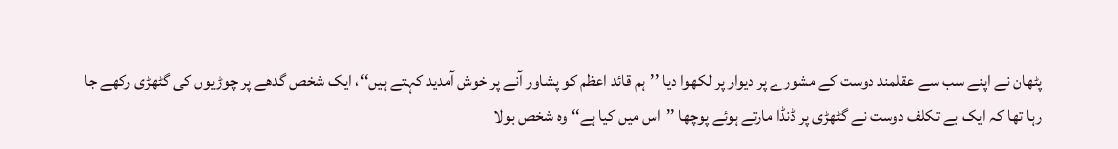پٹھان نے اپنے سب سے عقلمند دوست کے مشورے پر دیوار پر لکھوا دیا ’’ہم قائد اعظم کو پشاور آنے پر خوش آمدید کہتے ہیں‘‘، ایک شخص گدھے پر چوڑیوں کی گٹھڑی رکھے جا رہا تھا کہ ایک بے تکلف دوست نے گٹھڑی پر ڈنڈا مارتے ہوئے پوچھا ’’اس میں کیا ہے‘‘ وہ شخص بولا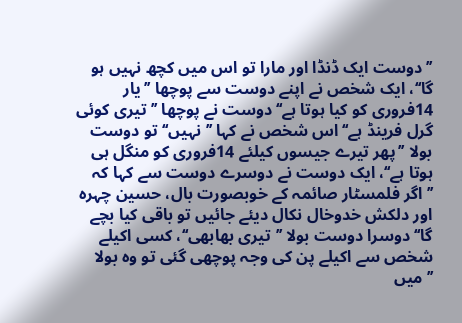’’دوست ایک ڈنڈا اور مارا تو اس میں کچھ نہیں ہو گا‘‘، ایک شخص نے اپنے دوست سے پوچھا ’’یار 14فروری کو کیا ہوتا ہے‘‘ دوست نے پوچھا ’’تیری کوئی گرل فرینڈ ہے‘‘ اس شخص نے کہا ’’نہیں‘‘ تو دوست بولا ’’پھر تیرے جیسوں کیلئے 14فروری کو منگل ہی ہوتا ہے‘‘، ایک دوست نے دوسرے دوست سے کہا کہ ’’اگر فلمسٹار صائمہ کے خوبصورت بال، حسین چہرہ اور دلکش خدوخال نکال دیئے جائیں تو باقی کیا بچے گا‘‘ دوسرا دوست بولا ’’تیری بھابھی‘‘، کسی اکیلے شخص سے اکیلے پن کی وجہ پوچھی گئی تو وہ بولا ’’میں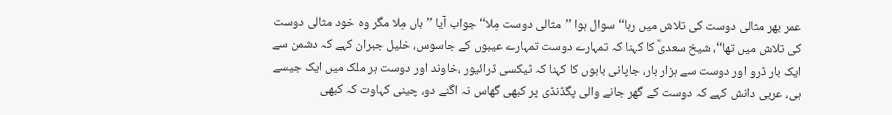عمر بھر مثالی دوست کی تلاش میں رہا‘‘ سوال ہوا ’’مثالی دوست مِلا‘‘ جواب آیا ’’ہاں مِلا مگر وہ خود مثالی دوست کی تلاش میں تھا‘‘، شیخ سعدیؒ کا کہنا کہ تمہارے دوست تمہارے عیبوں کے جاسوس، خلیل جبران کہے کہ دشمن سے ایک بار ڈرو اور دوست سے ہزار بار، جاپانی بابوں کا کہنا کہ ٹیکسی ڈرائیور ،خاوند اور دوست ہر ملک میں ایک جیسے ہی، عربی دانش کہے کہ دوست کے گھر جانے والی پگڈنڈی پر کبھی گھاس نہ اگنے دو، چینی کہاوت کہ کبھی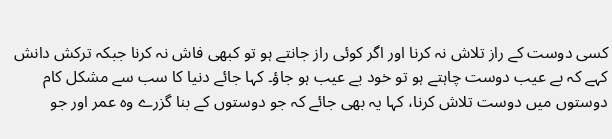کسی دوست کے راز تلاش نہ کرنا اور اگر کوئی راز جانتے ہو تو کبھی فاش نہ کرنا جبکہ ترکش دانش کہے کہ بے عیب دوست چاہتے ہو تو خود بے عیب ہو جاؤ۔ کہا جائے دنیا کا سب سے مشکل کام دوستوں میں دوست تلاش کرنا، کہا یہ بھی جائے کہ جو دوستوں کے بنا گزرے وہ عمر اور جو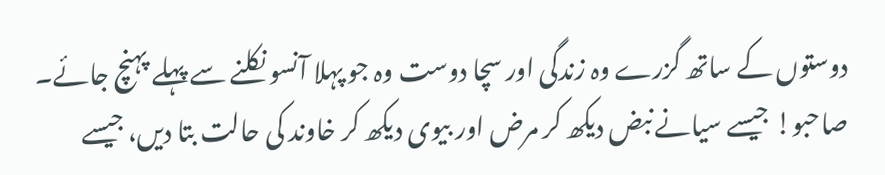دوستوں کے ساتھ گزرے وہ زندگی اور سچا دوست وہ جو پہلا آنسو نکلنے سے پہلے پہنچ جائے۔
صاحبو! جیسے سیانے نبض دیکھ کر مرض اور بیوی دیکھ کر خاوند کی حالت بتا دیں، جیسے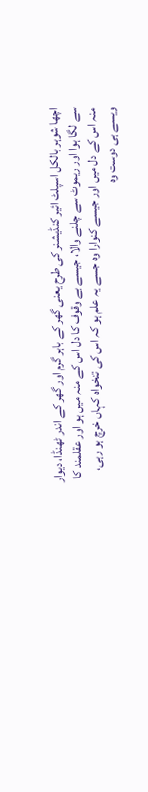اچھا شوہر بالکل اسپلٹ ائیر کنڈیشنر کی طرح یعنی گھر کے باہر گرم اور گھر کے اندر ٹھنڈا، دیوار سے لگا ہوا اور ریموٹ سے چلنے والا، جیسے بے وقوف کا دل اس کے منہ میں ہو اور عقلمند کا منہ اس کے دل میں اور جیسے کنوارا وہ جسے یہ علم ہو کہ اس کی تنخواہ کہاں خرچ ہو رہی، ویسے ہی دوست وہ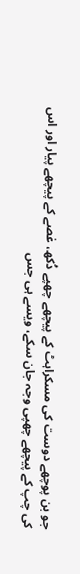جو بن پوچھے دوست کی مسکراہٹ کے پیچھے چھپے دُکھ، غصے کے پیچھے پیار اور اس کی چپ کے پیچھے چھپی وجہ جان سکے، ویسے ہی جس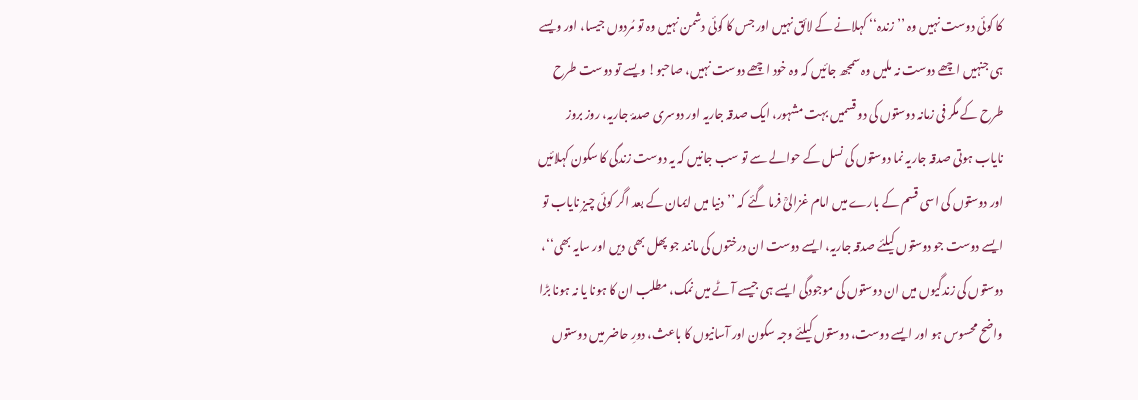کا کوئی دوست نہیں وہ ’’زندہ‘‘ کہلانے کے لائق نہیں اور جس کا کوئی دشمن نہیں وہ تو مُردوں جیسا، اور ویسے ہی جنہیں اچھے دوست نہ ملیں وہ سمجھ جائیں کہ وہ خود اچھے دوست نہیں، صاحبو! ویسے تو دوست طرح طرح کے مگر فی زمانہ دوستوں کی دو قسمیں بہت مشہور، ایک صدقہ جاریہ اور دوسری صدمۂ جاریہ، روز بروز نایاب ہوتی صدقہ جاریہ نما دوستوں کی نسل کے حوالے سے تو سب جانیں کہ یہ دوست زندگی کا سکون کہلائیں اور دوستوں کی اسی قسم کے بارے میں امام غزالیؒ فرما گئے کہ ’’دنیا میں ایمان کے بعد اگر کوئی چیز نایاب تو ایسے دوست جو دوستوں کیلئے صدقہ جاریہ، ایسے دوست ان درختوں کی مانند جو پھل بھی دیں اور سایہ بھی‘‘، دوستوں کی زندگیوں میں ان دوستوں کی موجودگی ایسے ہی جیسے آٹے میں نمک، مطلب ان کا ہونا یا نہ ہونا بڑا واضح محسوس ہو اور ایسے دوست، دوستوں کیلئے وجہ سکون اور آسانیوں کا باعث، دورِ حاضر میں دوستوں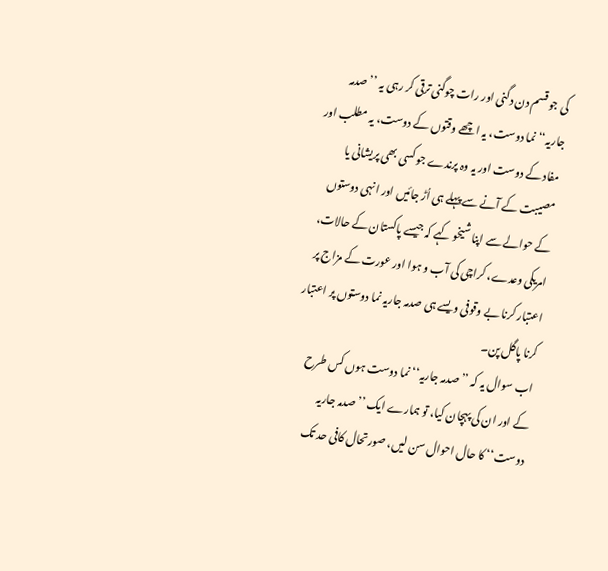کی جو قسم دن دگنی اور رات چوگنی ترقی کر رہی یہ ’’صدمہ جاریہ‘‘ نما دوست، یہ اچھے وقتوں کے دوست، یہ مطلب اور مفاد کے دوست اور یہ وہ پرندے جو کسی بھی پریشانی یا مصیبت کے آنے سے پہلے ہی اُڑ جائیں اور انہی دوستوں کے حوالے سے اپنا شیخو کہے کہ جیسے پاکستان کے حالات، امریکی وعدے، کراچی کی آب و ہوا اور عورت کے مزاج پر اعتبار کرنا بے وقوفی ویسے ہی صدمہ جاریہ نما دوستوں پر اعتبار کرنا پاگل پن۔
اب سوال یہ کہ ’’صدمہ جاریہ‘‘ نما دوست ہوں کس طرح کے اور ان کی پہچان کیا، تو ہمارے ایک ’’صدمہ جاریہ دوست‘‘ کا حال احوال سن لیں، صورتحال کافی حد تک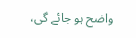واضح ہو جائے گی،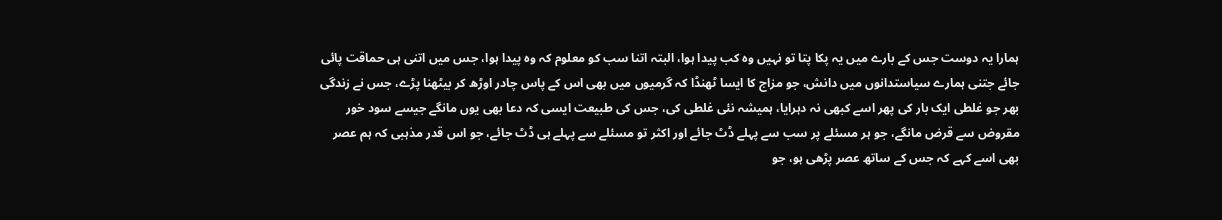ہمارا یہ دوست جس کے بارے میں یہ پکا پتا تو نہیں وہ کب پیدا ہوا، البتہ اتنا سب کو معلوم کہ وہ پیدا ہوا، جس میں اتنی ہی حماقت پائی جائے جتنی ہمارے سیاستدانوں میں دانش، جو مزاج کا ایسا ٹھنڈا کہ گرمیوں میں بھی اس کے پاس چادر اوڑھ کر بیٹھنا پڑے، جس نے زندگی بھر جو غلطی ایک بار کی پھر اسے کبھی نہ دہرایا، ہمیشہ نئی غلطی کی، جس کی طبیعت ایسی کہ دعا بھی یوں مانگے جیسے سود خور مقروض سے قرض مانگے، جو ہر مسئلے پر سب سے پہلے ڈٹ جائے اور اکثر تو مسئلے سے پہلے ہی ڈٹ جائے، جو اس قدر مذہبی کہ ہم عصر بھی اسے کہے کہ جس کے ساتھ عصر پڑھی ہو، جو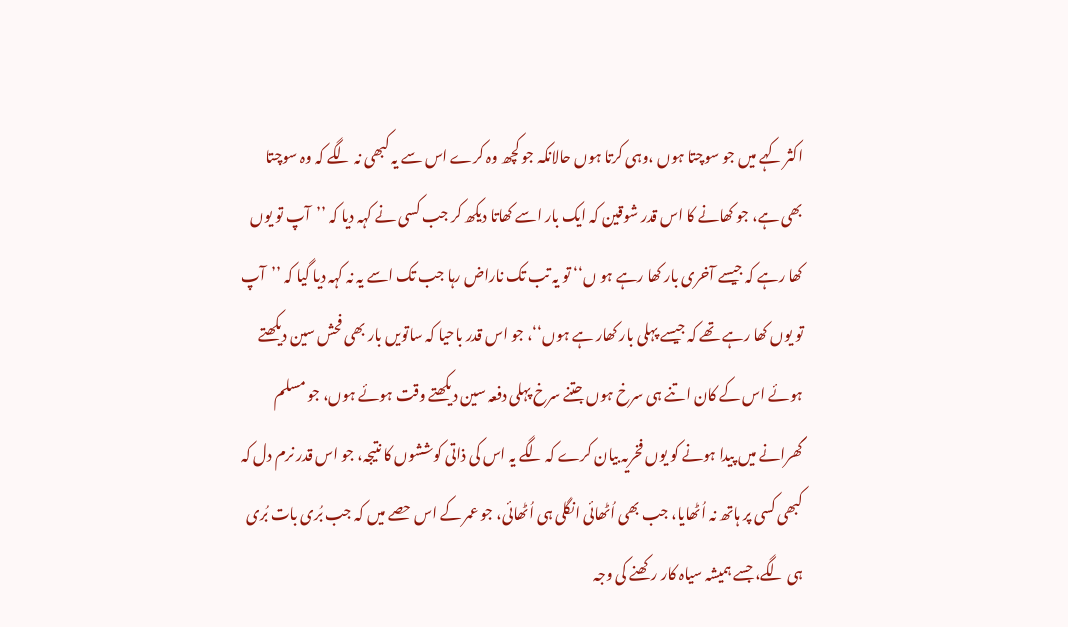اکثر کہے میں جو سوچتا ہوں ،وہی کرتا ہوں حالانکہ جو کچھ وہ کرے اس سے یہ کبھی نہ لگے کہ وہ سوچتا بھی ہے، جو کھانے کا اس قدر شوقین کہ ایک بار اسے کھاتا دیکھ کر جب کسی نے کہہ دیا کہ ’’آپ تو یوں کھا رہے کہ جیسے آخری بار کھا رہے ہو ں‘‘ تو یہ تب تک ناراض رہا جب تک اسے یہ نہ کہہ دیا گیا کہ ’’آپ تو یوں کھا رہے تھے کہ جیسے پہلی بار کھار ہے ہوں‘‘، جو اس قدر باحیا کہ ساتویں بار بھی فحش سین دیکھتے ہوئے اس کے کان اتنے ہی سرخ ہوں جتنے سرخ پہلی دفعہ سین دیکھتے وقت ہوئے ہوں، جو مسلم گھرانے میں پیدا ہونے کو یوں فخریہ بیان کرے کہ لگے یہ اس کی ذاتی کوششوں کا نتیجہ، جو اس قدر نرم دل کہ کبھی کسی پر ہاتھ نہ اُٹھایا، جب بھی اُٹھائی انگلی ہی اُٹھائی، جو عمر کے اس حصے میں کہ جب بُری بات بُری ہی لگے، جسے ہمیشہ سیاہ کار رکھنے کی وجہ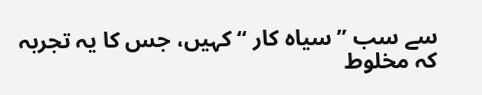سے سب ’’سیاہ کار ‘‘ کہیں، جس کا یہ تجربہ کہ مخلوط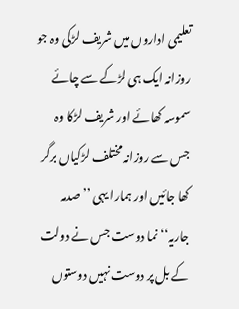تعلیمی اداروں میں شریف لڑکی وہ جو روزانہ ایک ہی لڑکے سے چائے سموسہ کھائے اور شریف لڑکا وہ جس سے روزانہ مختلف لڑکیاں برگر کھا جائیں اور ہمارا یہی ’’صدمہ جاریہ‘‘ نما دوست جس نے دولت کے بل پر دوست نہیں دوستوں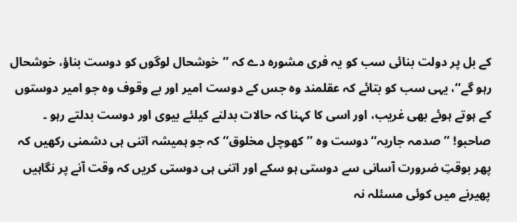کے بل پر دولت بنائی سب کو یہ فری مشورہ دے کہ ’’خوشحال لوگوں کو دوست بناؤ، خوشحال رہو گے‘‘، یہی سب کو بتائے کہ عقلمند وہ جس کے دوست امیر اور بے وقوف وہ جو امیر دوستوں کے ہوتے ہوئے بھی غریب، اور اسی کا کہنا کہ حالات بدلنے کیلئے بیوی اور دوست بدلتے رہو ۔
صاحبو! ’’صدمہ جاریہ‘‘ دوست وہ ’’کھوچل مخلوق‘‘ کہ جو ہمیشہ اتنی ہی دشمنی رکھیں کہ پھر بوقتِ ضرورت آسانی سے دوستی ہو سکے اور اتنی ہی دوستی کریں کہ وقت آنے پر نگاہیں پھیرنے میں کوئی مسئلہ نہ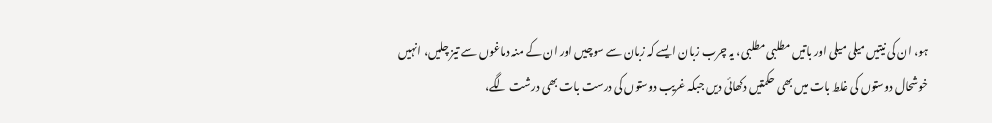ہو، ان کی نیتیں میلی میلی اور باتیں مطلبی مطلبی، یہ چرب زبان ایسے کہ زبان سے سوچیں اور ان کے منہ دماغوں سے تیز چلیں، انہیں خوشحال دوستوں کی غلط بات میں بھی حکمتیں دکھائی دیں جبکہ غریب دوستوں کی درست بات بھی درشت لگے،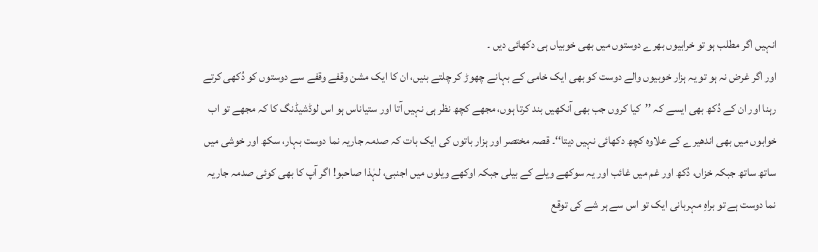انہیں اگر مطلب ہو تو خرابیوں بھرے دوستوں میں بھی خوبیاں ہی دکھائی دیں ۔
اور اگر غرض نہ ہو تو یہ ہزار خوبیوں والے دوست کو بھی ایک خامی کے بہانے چھوڑ کر چلتے بنیں، ان کا ایک مشن وقفے وقفے سے دوستوں کو دُکھی کرتے رہنا اور ان کے دُکھ بھی ایسے کہ ’’کیا کروں جب بھی آنکھیں بند کرتا ہوں، مجھے کچھ نظر ہی نہیں آتا اور ستیاناس ہو اس لوڈشیڈنگ کا کہ مجھے تو اب خوابوں میں بھی اندھیرے کے علاوہ کچھ دکھائی نہیں دیتا‘‘۔ قصہ مختصر اور ہزار باتوں کی ایک بات کہ صدمہ جاریہ نما دوست بہار، سکھ اور خوشی میں ساتھ ساتھ جبکہ خزاں، دُکھ اور غم میں غائب اور یہ سوکھے ویلے کے بیلی جبکہ اوکھے ویلوں میں اجنبی، لہٰذا صاحبو! اگر آپ کا بھی کوئی صدمہ جاریہ نما دوست ہے تو براہِ مہربانی ایک تو اس سے ہر شے کی توقع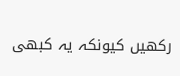رکھیں کیونکہ یہ کبھی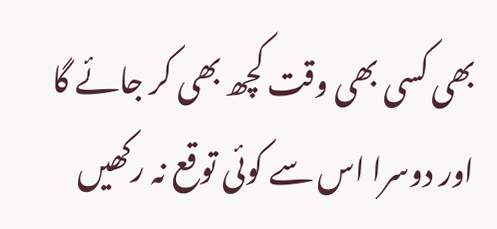بھی کسی بھی وقت کچھ بھی کر جائے گا اور دوسرا اس سے کوئی توقع نہ رکھیں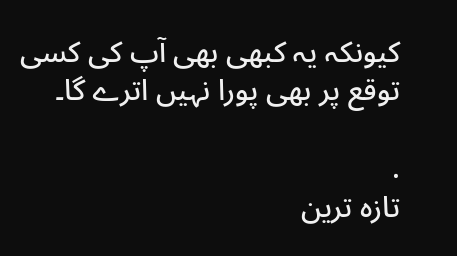کیونکہ یہ کبھی بھی آپ کی کسی توقع پر بھی پورا نہیں اترے گا۔

.
تازہ ترین